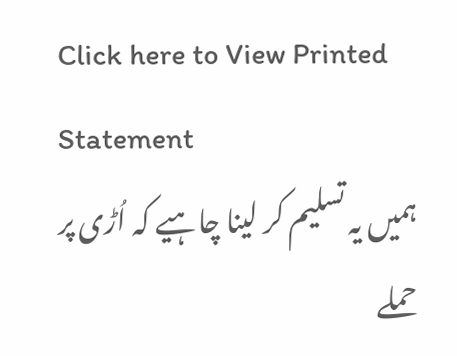Click here to View Printed Statement
ہمیں یہ تسلیم کر لینا چاہیے کہ اُڑی پر حملے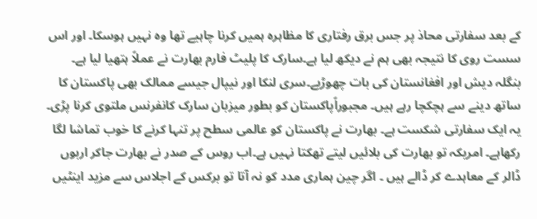کے بعد سفارتی محاذ پر جس برق رفتاری کا مظاہرہ ہمیں کرنا چاہیے تھا وہ نہیں ہوسکا۔ اور اس سست روی کا نتیجہ بھی ہم نے دیکھ لیا ہے۔سارک کا پلیٹ فارم بھارت نے عملاً ہتھیا لیا ہے۔ بنگلہ دیش اور افغانستان کی بات چھوڑیے۔سری لنکا اور نیپال جیسے ممالک بھی پاکستان کا ساتھ دینے سے ہچکچا رہے ہیں۔ مجبوراًپاکستان کو بطور میزبان سارک کانفرنس ملتوی کرنا پڑی۔ یہ ایک سفارتی شکست ہے۔ بھارت نے پاکستان کو عالمی سطح پر تنہا کرنے کا خوب تماشا لگا رکھاہے۔ امریکہ تو بھارت کی بلائیں لیتے تھکتا نہیں ہے۔اب روس کے صدر نے بھارت جاکر اربوں ڈالر کے معاہدے کر ڈالے ہیں ۔ اگر چین ہماری مدد کو نہ آتا تو برکس کے اجلاس سے مزید اینٹیں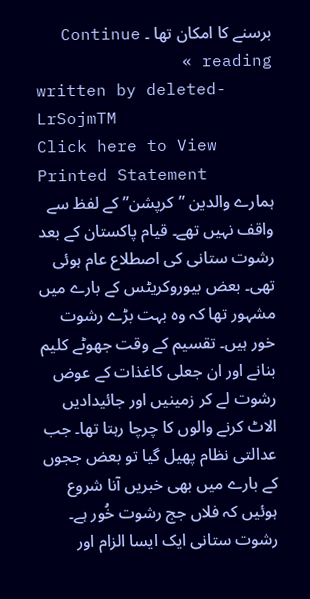برسنے کا امکان تھا ۔ Continue reading »
written by deleted-LrSojmTM
Click here to View Printed Statement
ہمارے والدین ”کرپشن” کے لفظ سے واقف نہیں تھے۔ قیام پاکستان کے بعد رشوت ستانی کی اصطلاع عام ہوئی تھی۔ بعض بیوروکریٹس کے بارے میں مشہور تھا کہ وہ بہت بڑے رشوت خور ہیں۔ تقسیم کے وقت جھوٹے کلیم بنانے اور ان جعلی کاغذات کے عوض رشوت لے کر زمینیں اور جائیدادیں الاٹ کرنے والوں کا چرچا رہتا تھا۔ جب عدالتی نظام پھیل گیا تو بعض ججوں کے بارے میں بھی خبریں آنا شروع ہوئیں کہ فلاں جج رشوت خُور ہے۔ رشوت ستانی ایک ایسا الزام اور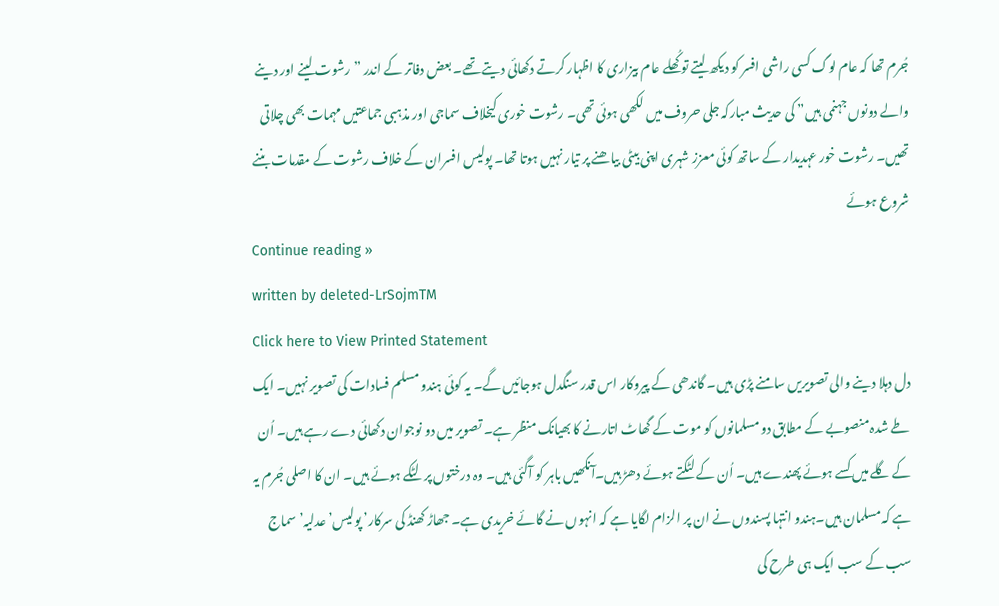جُرم تھا کہ عام لوگ کسی راشی افسر کو دیکھ لیتے تو کُھلے عام بیزاری کا اظہار کرتے دکھائی دیتے تھے۔ بعض دفاتر کے اندر ”رشوت لینے اور دینے والے دونوں جہنمی ہیں” کی حدیث مبارکہ جلی حروف میں لکھی ہوئی تھی۔ رشوت خوری کیخلاف سماجی اور مذہبی جماعتیں مہمات بھی چلاتی تھیں۔ رشوت خور عہدیدار کے ساتھ کوئی معزز شہری اپنی بیٹی بیاھنے پر تیار نہیں ہوتا تھا۔ پولیس افسران کے خلاف رشوت کے مقدمات بننے شروع ہوئے
Continue reading »
written by deleted-LrSojmTM
Click here to View Printed Statement
دل دہلا دینے والی تصویریں سامنے پڑی ہیں۔ گاندھی کے پیروکار اس قدر سنگدل ہوجائیں گے۔ یہ کوئی ہندو مسلم فسادات کی تصویر نہیں۔ ایک طے شدہ منصوبے کے مطابق دو مسلمانوں کو موت کے گھاٹ اتارنے کا بھیانک منظر ہے۔ تصویر میں دو نوجوان دکھائی دے رہے ہیں۔ اُن کے گلے میں کسے ہوئے پھندے ہیں۔ اُن کے لٹکتے ہوئے دھڑ ہیں۔آنکھیں باہر کو آگئی ہیں۔ وہ درختوں پر لٹکے ہوئے ہیں۔ ان کا اصلی جُرم یہ ہے کہ مسلمان ہیں۔ہندو انتہا پسندوں نے ان پر الزام لگایا ہے کہ انہوں نے گائے خریدی ہے۔ جھاڑ کھنڈ کی سرکار’ پولیس’ عدلیہ’ سماج سب کے سب ایک ہی طرح کی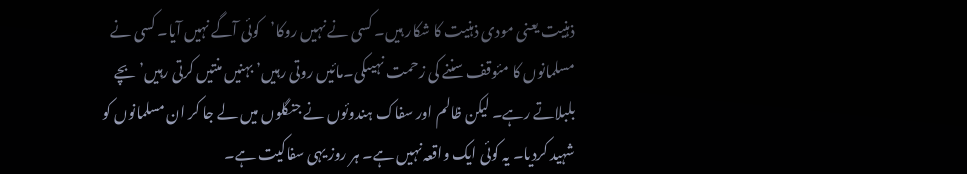ذہنیت یعنی مودی ذہنیت کا شکار ہیں۔ کسی نے نہیں روکا’کوئی آگے نہیں آیا۔ کسی نے مسلمانوں کا مئوقف سننے کی زحمت نہیںکی۔مائیں روتی رہیں’ بہنیں منتیں کرتی رہیں’ بچے بلبلاتے رہے۔ لیکن ظالم اور سفاک ہندوئوں نے جنگلوں میں لے جا کر ان مسلمانوں کو شہید کردیا۔ یہ کوئی ایک واقعہ نہیں ہے۔ ہر روز یہی سفاکیت ہے۔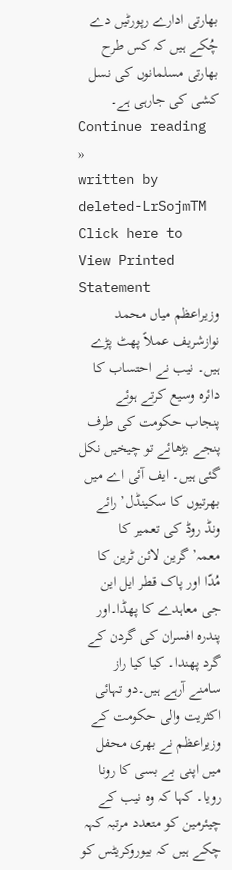بھارتی ادارے رپورٹیں دے چُکے ہیں کہ کس طرح بھارتی مسلمانوں کی نسل کشی کی جارہی ہے۔
Continue reading »
written by deleted-LrSojmTM
Click here to View Printed Statement
وزیراعظم میاں محمد نوازشریف عملاً پھٹ پڑے ہیں۔ نیب نے احتساب کا دائرہ وسیع کرتے ہوئے پنجاب حکومت کی طرف پنجے بڑھائے تو چیخیں نکل گئی ہیں۔ ایف آئی اے میں بھرتیوں کا سکینڈل’ رائے ونڈ روڈ کی تعمیر کا معمہ’گرین لائن ٹرین کا مُدّا اور پاک قطر ایل این جی معاہدے کا پھڈا۔اور پندرہ افسران کی گردن کے گرد پھندا۔ کیا کیا راز سامنے آرہے ہیں۔دو تہائی اکثریت والی حکومت کے وزیراعظم نے بھری محفل میں اپنی بے بسی کا رونا رویا۔ کہا کہ وہ نیب کے چیئرمین کو متعدد مرتبہ کہہ چکے ہیں کہ بیوروکریٹس کو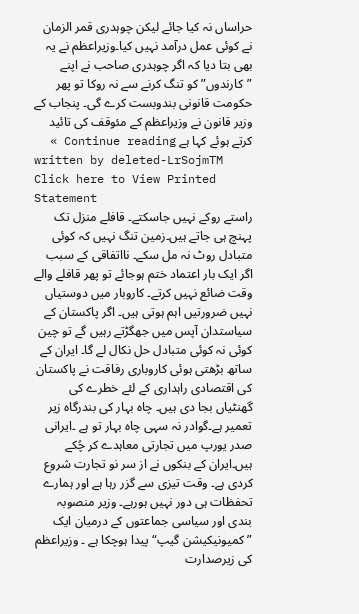حراساں نہ کیا جائے لیکن چوہدری قمر الزمان نے کوئی عمل درآمد نہیں کیا۔وزیراعظم نے یہ بھی بتا دیا کہ اگر چوہدری صاحب نے اپنے ”کارندوں” کو تنگ کرنے سے نہ روکا تو پھر حکومت قانونی بندوبست کرے گی۔ پنجاب کے وزیر قانون نے وزیراعظم کے مئوقف کی تائید کرتے ہوئے کہا ہے Continue reading »
written by deleted-LrSojmTM
Click here to View Printed Statement
راستے روکے نہیں جاسکتے۔ قافلے منزل تک پہنچ ہی جاتے ہیں۔زمین تنگ نہیں کہ کوئی متبادل روٹ نہ مل سکے۔ نااتفاقی کے سبب اگر ایک بار اعتماد ختم ہوجائے تو پھر قافلے والے وقت ضائع نہیں کرتے۔ کاروبار میں دوستیاں نہیں ضرورتیں اہم ہوتی ہیں۔ اگر پاکستان کے سیاستدان آپس میں جھگڑتے رہیں گے تو چین کوئی نہ کوئی متبادل حل نکال لے گا۔ ایران کے ساتھ بڑھتی ہوئی کاروباری رفاقت نے پاکستان کی اقتصادی راہداری کے لئے خطرے کی گھنٹیاں بجا دی ہیں۔ چاہ بہار کی بندرگاہ زیر تعمیر ہے۔گوادر نہ سہی چاہ بہار تو ہے ۔ایرانی صدر یورپ میں تجارتی معاہدے کر چُکے ہیں۔ایران کے بنکوں نے از سر نو تجارت شروع کردی ہے۔ وقت تیزی سے گزر رہا ہے اور ہمارے تحفظات ہی دور نہیں ہورہے۔ وزیر منصوبہ بندی اور سیاسی جماعتوں کے درمیان ایک ”کمیونیکیشن گیپ“ پیدا ہوچکا ہے ۔ وزیراعظم کی زیرصدارت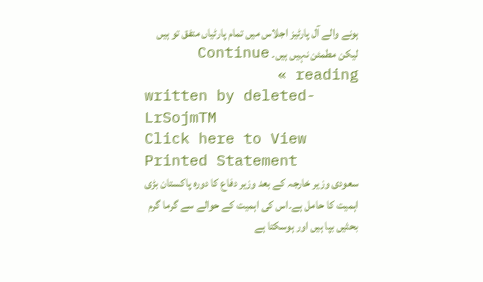ہونے والے آل پارٹیز اجلاس میں تمام پارٹیاں متفق تو ہیں لیکن مطمئن نہیں ہیں۔ Continue reading »
written by deleted-LrSojmTM
Click here to View Printed Statement
سعودی وزیر خارجہ کے بعد وزیر دفاع کا دورہ پاکستان بڑی اہمیت کا حامل ہے۔اس کی اہمیت کے حوالے سے گرما گرم بحثیں بپا ہیں اور ہوسکتا ہے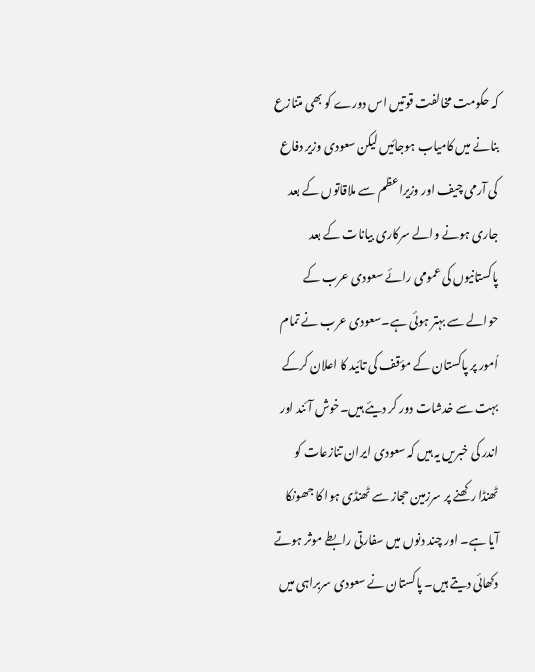کہ حکومت مخالفت قوتیں اس دورے کو بھی متنازع بنانے میں کامیاب ہوجائیں لیکن سعودی وزیر دفاع کی آرمی چیف اور وزیراعظم سے ملاقاتوں کے بعد جاری ہونے والے سرکاری بیانات کے بعد پاکستانیوں کی عمومی رائے سعودی عرب کے حوالے سے بہتر ہوئی ہے۔سعودی عرب نے تمام اُمور پر پاکستان کے مؤقف کی تائید کا اعلان کرکے بہت سے خدشات دور کر دیئے ہیں۔خوش آئند اور اندر کی خبریں یہ ہیں کہ سعودی ایران تنازعات کو ٹھنڈا رکھنے پر سرزمین حجاز سے ٹھنڈی ہوا کا جھونکا آیا ہے۔ اور چند دنوں میں سفارتی رابطے موثر ہوتے دکھائی دیتے ہیں۔ پاکستان نے سعودی سربراہی میں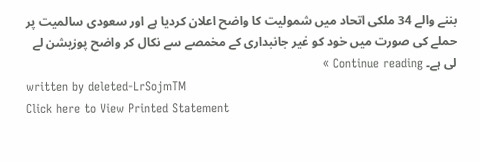بننے والے 34 ملکی اتحاد میں شمولیت کا واضح اعلان کردیا ہے اور سعودی سالمیت پر حملے کی صورت میں خود کو غیر جانبداری کے مخمصے سے نکال کر واضح پوزیشن لے لی ہے۔ Continue reading »
written by deleted-LrSojmTM
Click here to View Printed Statement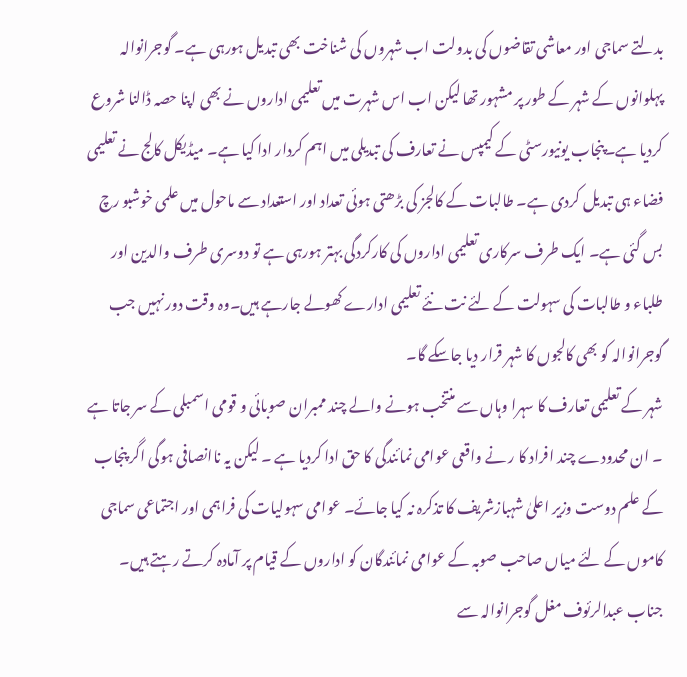بدلتے سماجی اور معاشی تقاضوں کی بدولت اب شہروں کی شناخت بھی تبدیل ہورہی ہے۔ گوجرانوالہ پہلوانوں کے شہر کے طور پر مشہور تھا لیکن اب اس شہرت میں تعلیمی اداروں نے بھی اپنا حصہ ڈالنا شروع کردیا ہے۔پنجاب یونیورسٹی کے کیمپس نے تعارف کی تبدیلی میں اہم کردار ادا کیا ہے۔ میڈیکل کالج نے تعلیمی فضاء ہی تبدیل کردی ہے۔ طالبات کے کالجز کی بڑھتی ہوئی تعداد اور استعداد سے ماحول میں علمی خوشبو رچ بس گئی ہے۔ ایک طرف سرکاری تعلیمی اداروں کی کارکردگی بہتر ہورہی ہے تو دوسری طرف والدین اور طلباء و طالبات کی سہولت کے لئے نت نئے تعلیمی ادارے کھولے جارہے ہیں۔وہ وقت دور نہیں جب گوجرانوالہ کو بھی کالجوں کا شہر قرار دیا جاسکے گا۔
شہر کے تعلیمی تعارف کا سہرا وہاں سے منتخب ہونے والے چند ممبران صوبائی و قومی اسمبلی کے سر جاتا ہے ۔ ان محدودے چند افراد کا ر نے واقعی عوامی نمائندگی کا حق ادا کردیا ہے ۔ لیکن یہ ناانصافی ہوگی اگر پنجاب کے علم دوست وزیر اعلیٰ شہبازشریف کا تذکرہ نہ کیا جائے۔ عوامی سہولیات کی فراہمی اور اجتماعی سماجی کاموں کے لئے میاں صاحب صوبہ کے عوامی نمائندگان کو اداروں کے قیام پر آمادہ کرتے رہتے ہیں۔
جناب عبدالرئوف مغل گوجرانوالہ سے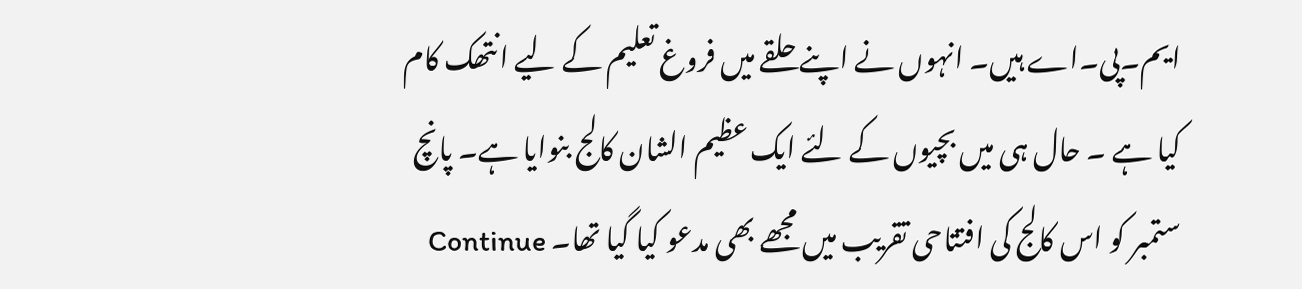ایم۔پی۔اے ہیں۔ انہوں نے اپنے حلقے میں فروغ تعلیم کے لیے انتھک کام کیا ہے ۔ حال ہی میں بچیوں کے لئے ایک عظیم الشان کالج بنوایا ہے۔ پانچ ستمبر کو اس کالج کی افتتاحی تقریب میں مجھے بھی مدعو کیا گیا تھا۔ Continue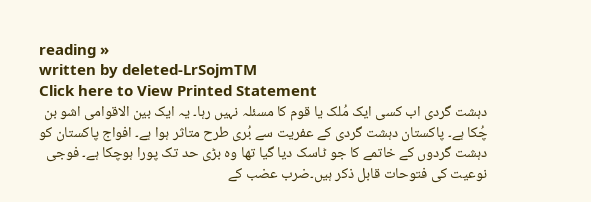reading »
written by deleted-LrSojmTM
Click here to View Printed Statement
دہشت گردی اب کسی ایک مُلک یا قوم کا مسئلہ نہیں رہا۔ یہ ایک بین الاقوامی اشو بن چُکا ہے۔ پاکستان دہشت گردی کے عفریت سے بُری طرح متاثر ہوا ہے۔ افواج پاکستان کو دہشت گردوں کے خاتمے کا جو ٹاسک دیا گیا تھا وہ بڑی حد تک پورا ہوچکا ہے۔ فوجی نوعیت کی فتوحات قابل ذکر ہیں۔ضرب عضب کے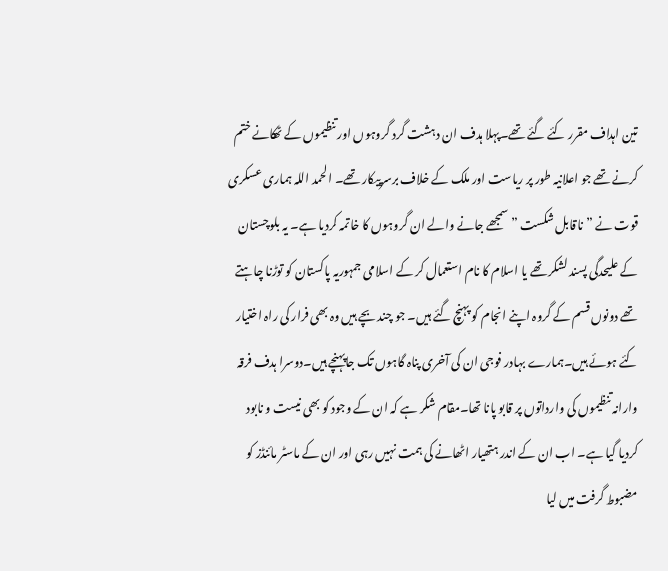تین اہداف مقرر کئے گئے تھے۔پہلا ہدف ان دہشت گرد گروہوں اور تنظیموں کے ٹھکانے ختم کرنے تھے جو اعلانیہ طور پر ریاست اور ملک کے خلاف برسرپیکار تھے۔ الحمد اللہ ہماری عسکری قوت نے ”ناقابل شکست ” سمجھے جانے والے ان گروہوں کا خاتمہ کردیا ہے۔ یہ بلوچستان کے علیحدگی پسند لشکر تھے یا اسلام کا نام استعمال کر کے اسلامی جمہوریہ پاکستان کو توڑنا چاہتے تھے دونوں قسم کے گروہ اپنے انجام کو پہنچ گئے ہیں۔ جو چند بچے ہیں وہ بھی فرار کی راہ اختیار کئے ہوئے ہیں۔ہمارے بہادر فوجی ان کی آخری پناہ گاہوں تک جاپہنچے ہیں۔دوسرا ہدف فرقہ وارانہ تنظیموں کی وارداتوں پر قابو پانا تھا۔مقام شکر ہے کہ ان کے وجود کو بھی نیست و نابود کردیا گیا ہے۔ اب ان کے اندر ہتھیار اٹھانے کی ہمت نہیں رہی اور ان کے ماسٹر مائنڈز کو مضبوط گرفت میں لیا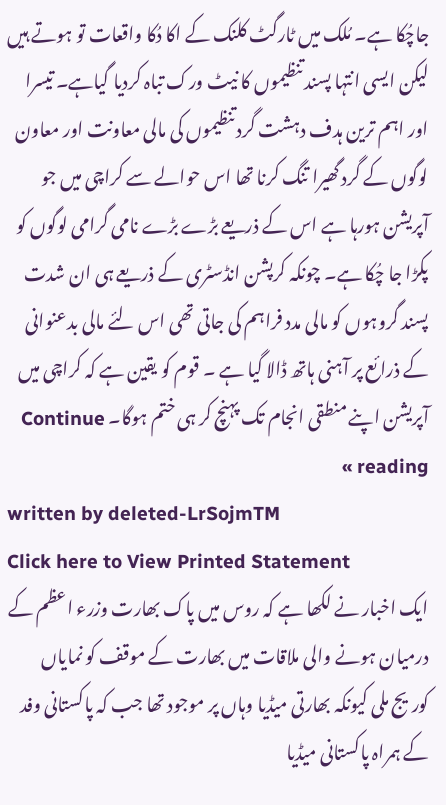جاچُکا ہے۔ مُلک میں ٹارگٹ کلنک کے اکا دُکا واقعات تو ہوتے ہیں لیکن ایسی انتہا پسند تنظیموں کا نیٹ ورک تباہ کردیا گیاہے۔ تیسرا اور اہم ترین ہدف دہشت گرد تنظیموں کی مالی معاونت اور معاون لوگوں کے گرد گھیرا تنگ کرنا تھا اس حوالے سے کراچی میں جو آپریشن ہورہا ہے اس کے ذریعے بڑے بڑے نامی گرامی لوگوں کو پکڑا جا چُکا ہے۔ چونکہ کرپشن انڈسٹری کے ذریعے ہی ان شدت پسند گروہوں کو مالی مدد فراہم کی جاتی تھی اس لئے مالی بدعنوانی کے ذرائع پر آہنی ہاتھ ڈالا گیا ہے ۔ قوم کو یقین ہے کہ کراچی میں آپریشن اپنے منطقی انجام تک پہنچ کر ہی ختم ہوگا۔ Continue reading »
written by deleted-LrSojmTM
Click here to View Printed Statement
ایک اخبار نے لکھا ہے کہ روس میں پاک بھارت وزرء اعظم کے درمیان ہونے والی ملاقات میں بھارت کے موقف کو نمایاں کوریج ملی کیونکہ بھارتی میڈیا وہاں پر موجود تھا جب کہ پاکستانی وفد کے ہمراہ پاکستانی میڈیا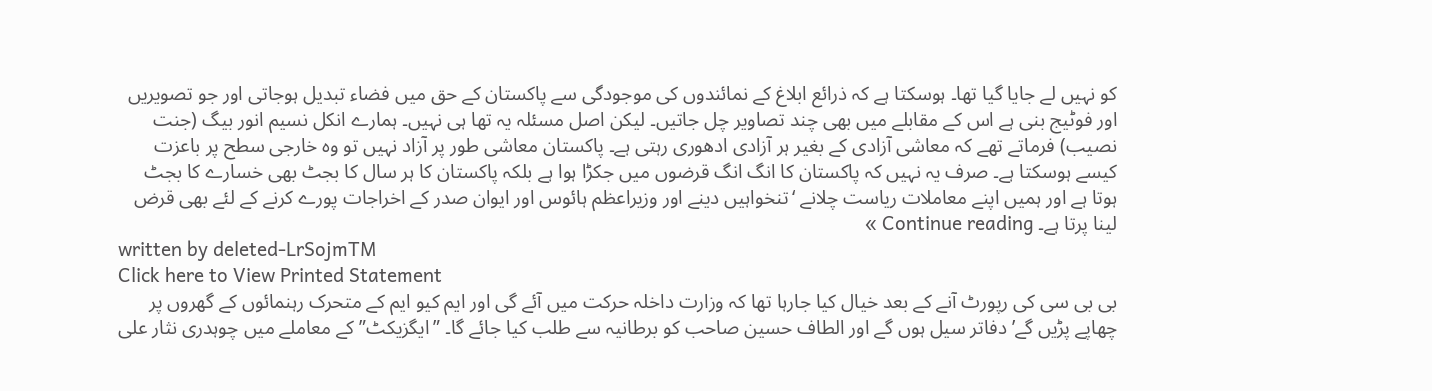کو نہیں لے جایا گیا تھا۔ ہوسکتا ہے کہ ذرائع ابلاغ کے نمائندوں کی موجودگی سے پاکستان کے حق میں فضاء تبدیل ہوجاتی اور جو تصویریں اور فوٹیج بنی ہے اس کے مقابلے میں بھی چند تصاویر چل جاتیں۔ لیکن اصل مسئلہ یہ تھا ہی نہیں۔ ہمارے انکل نسیم انور بیگ (جنت نصیب) فرماتے تھے کہ معاشی آزادی کے بغیر ہر آزادی ادھوری رہتی ہے۔ پاکستان معاشی طور پر آزاد نہیں تو وہ خارجی سطح پر باعزت کیسے ہوسکتا ہے۔ صرف یہ نہیں کہ پاکستان کا انگ انگ قرضوں میں جکڑا ہوا ہے بلکہ پاکستان کا ہر سال کا بجٹ بھی خسارے کا بجٹ ہوتا ہے اور ہمیں اپنے معاملات ریاست چلانے ‘تنخواہیں دینے اور وزیراعظم ہائوس اور ایوان صدر کے اخراجات پورے کرنے کے لئے بھی قرض لینا پرتا ہے۔ Continue reading »
written by deleted-LrSojmTM
Click here to View Printed Statement
بی بی سی کی رپورٹ آنے کے بعد خیال کیا جارہا تھا کہ وزارت داخلہ حرکت میں آئے گی اور ایم کیو ایم کے متحرک رہنمائوں کے گھروں پر چھاپے پڑیں گے’ دفاتر سیل ہوں گے اور الطاف حسین صاحب کو برطانیہ سے طلب کیا جائے گا۔ ”ایگزیکٹ” کے معاملے میں چوہدری نثار علی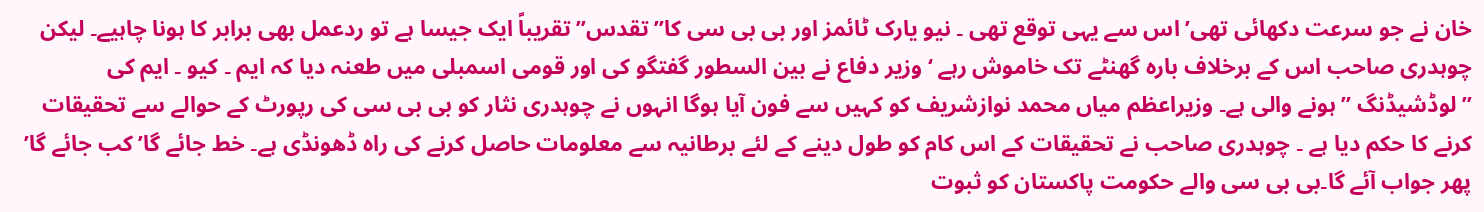خان نے جو سرعت دکھائی تھی’ اس سے یہی توقع تھی ۔ نیو یارک ٹائمز اور بی بی سی کا” تقدس” تقریباً ایک جیسا ہے تو ردعمل بھی برابر کا ہونا چاہیے۔ لیکن چوہدری صاحب اس کے برخلاف بارہ گھنٹے تک خاموش رہے ‘ وزیر دفاع نے بین السطور گفتگو کی اور قومی اسمبلی میں طعنہ دیا کہ ایم ۔ کیو ۔ ایم کی ”لوڈشیڈنگ ” ہونے والی ہے۔ وزیراعظم میاں محمد نوازشریف کو کہیں سے فون آیا ہوگا انہوں نے چوہدری نثار کو بی بی سی کی رپورٹ کے حوالے سے تحقیقات کرنے کا حکم دیا ہے ۔ چوہدری صاحب نے تحقیقات کے اس کام کو طول دینے کے لئے برطانیہ سے معلومات حاصل کرنے کی راہ ڈھونڈی ہے۔ خط جائے گا’ کب جائے گا’ پھر جواب آئے گا۔بی بی سی والے حکومت پاکستان کو ثبوت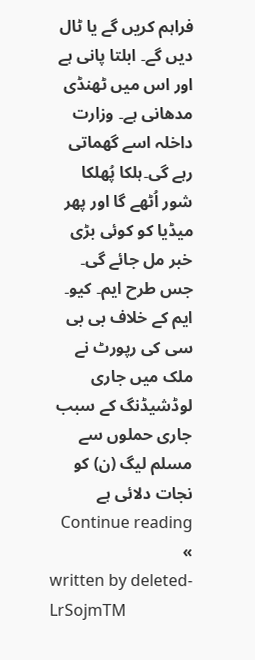فراہم کریں گے یا ٹال دیں گے۔ ابلتا پانی ہے اور اس میں ٹھنڈی مدھانی ہے۔ وزارت داخلہ اسے گھماتی رہے گی۔ہلکا پُھلکا شور اُٹھے گا اور پھر میڈیا کو کوئی بڑی خبر مل جائے گی۔ جس طرح ایم۔ کیو۔ ایم کے خلاف بی بی سی کی رپورٹ نے ملک میں جاری لوڈشیڈنگ کے سبب جاری حملوں سے مسلم لیگ (ن) کو نجات دلائی ہے Continue reading »
written by deleted-LrSojmTM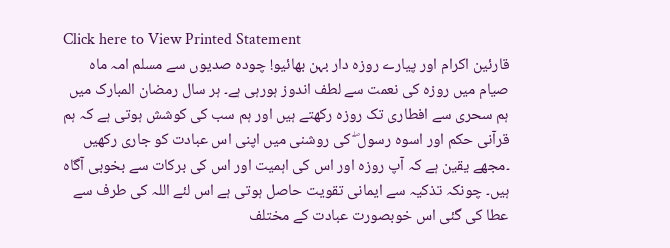Click here to View Printed Statement
قارئین اکرام اور پیارے روزہ دار بہن بھائیو! چودہ صدیوں سے مسلم امہ ماہ صیام میں روزہ کی نعمت سے لطف اندوز ہورہی ہے۔ ہر سال رمضان المبارک میں ہم سحری سے افطاری تک روزہ رکھتے ہیں اور ہم سب کی کوشش ہوتی ہے کہ ہم قرآنی حکم اور اسوہ رسول ۖ کی روشنی میں اپنی اس عبادت کو جاری رکھیں ۔مجھے یقین ہے کہ آپ روزہ اور اس کی اہمیت اور اس کی برکات سے بخوبی آگاہ ہیں۔ چونکہ تذکیہ سے ایمانی تقویت حاصل ہوتی ہے اس لئے اللہ کی طرف سے عطا کی گئی اس خوبصورت عبادت کے مختلف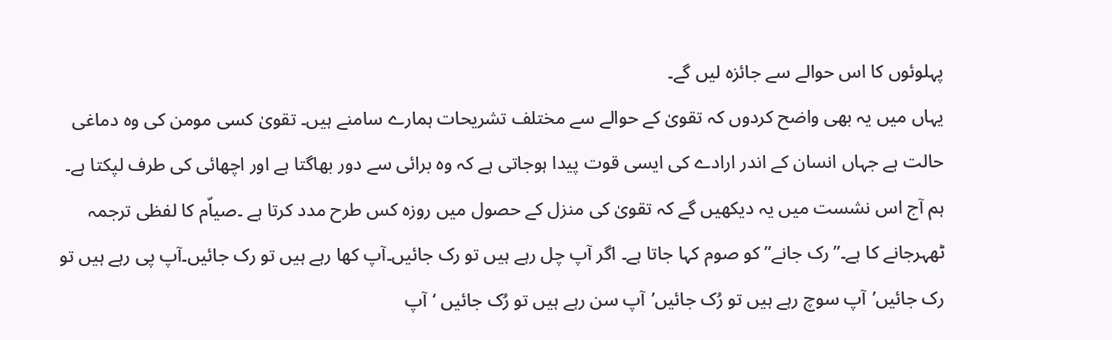پہلوئوں کا اس حوالے سے جائزہ لیں گے۔
یہاں میں یہ بھی واضح کردوں کہ تقویٰ کے حوالے سے مختلف تشریحات ہمارے سامنے ہیں۔ تقویٰ کسی مومن کی وہ دماغی حالت ہے جہاں انسان کے اندر ارادے کی ایسی قوت پیدا ہوجاتی ہے کہ وہ برائی سے دور بھاگتا ہے اور اچھائی کی طرف لپکتا ہے۔ ہم آج اس نشست میں یہ دیکھیں گے کہ تقویٰ کی منزل کے حصول میں روزہ کس طرح مدد کرتا ہے ۔صیاّم کا لفظی ترجمہ ٹھہرجانے کا ہے۔”رک جانے” کو صوم کہا جاتا ہے۔ اگر آپ چل رہے ہیں تو رک جائیں۔آپ کھا رہے ہیں تو رک جائیں۔آپ پی رہے ہیں تو رک جائیں’آپ سوچ رہے ہیں تو رُک جائیں’آپ سن رہے ہیں تو رُک جائیں ‘آپ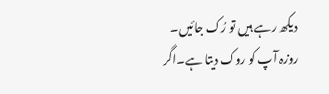دیکھ رہے ہیں تو رُک جائیں۔
روزہ آپ کو روک دیتا ہے۔اگر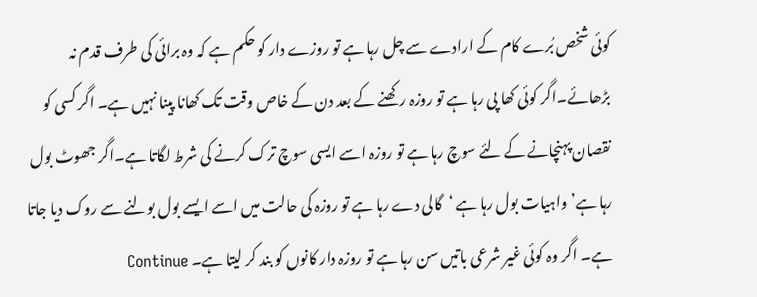کوئی شخص بُرے کام کے ارادے سے چل رہا ہے تو روزے دار کو حکم ہے کہ وہ برائی کی طرف قدم نہ بڑھائے۔اگر کوئی کھا پی رہا ہے تو روزہ رکھنے کے بعد دن کے خاص وقت تک کھانا پینا نہیں ہے۔ اگر کسی کو نقصان پہنچانے کے لئے سوچ رہا ہے تو روزہ اسے ایسی سوچ ترک کرنے کی شرط لگاتا ہے۔اگر جھوٹ بول رہا ہے’واہیات بول رہا ہے ‘گالی دے رہا ہے تو روزہ کی حالت میں اسے ایسے بول بولنے سے روک دیا جاتا ہے۔ اگر وہ کوئی غیر شرعی باتیں سن رہا ہے تو روزہ دار کانوں کو بند کر لیتا ہے۔ Continue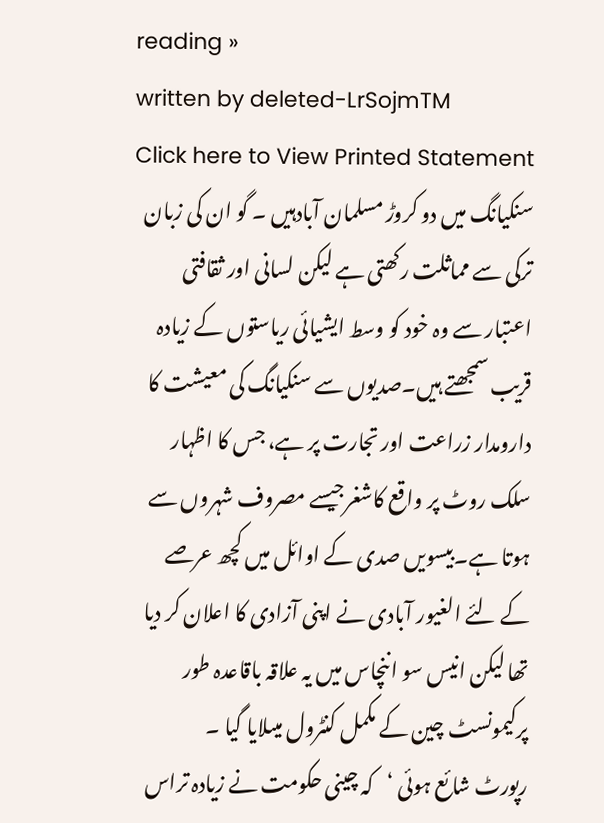reading »
written by deleted-LrSojmTM
Click here to View Printed Statement
سنکیانگ میں دو کروڑ مسلمان آبادہیں ۔ گو ان کی زبان ترکی سے مماثلت رکھتی ہے لیکن لسانی اور ثقافتی اعتبار سے وہ خود کو وسط ایشیائی ریاستوں کے زیادہ قریب سمجھتے ہیں۔صدیوں سے سنکیانگ کی معیشت کا دارومدار زراعت اور تجارت پر ہے، جس کا اظہار سلک روٹ پر واقع کاشغرجیسے مصروف شہروں سے ہوتا ہے۔بیسویں صدی کے اوائل میں کچھ عرصے کے لئے الغیور آبادی نے اپنی آزادی کا اعلان کر دیا تھا لیکن انیس سو اننچاس میں یہ علاقہ باقاعدہ طور پرکیمونسٹ چین کے مکمل کنٹرول میںلایا گیا ۔
رپورٹ شائع ہوئی ‘کہ چینی حکومت نے زیادہ تراس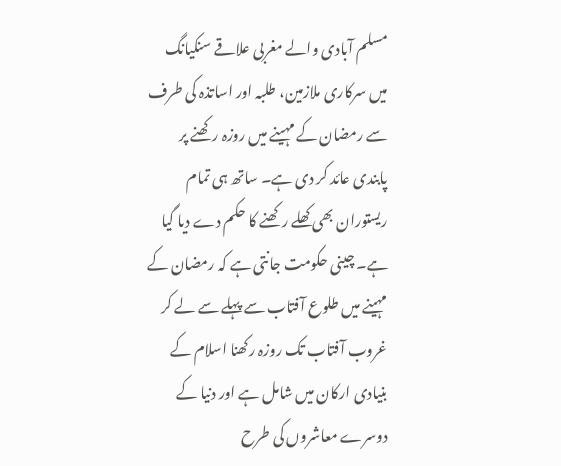مسلم آبادی والے مغربی علاقے سنکیانگ میں سرکاری ملازمین، طلبہ اور اساتذہ کی طرف سے رمضان کے مہینے میں روزہ رکھنے پر پابندی عائد کر دی ہے۔ ساتھ ہی تمام ریستوران بھی کھلے رکھنے کا حکم دے دیا گیا ہے۔ چینی حکومت جانتی ہے کہ رمضان کے مہینے میں طلوع آفتاب سے پہلے سے لے کر غروب آفتاب تک روزہ رکھنا اسلام کے بنیادی ارکان میں شامل ہے اور دنیا کے دوسرے معاشروں کی طرح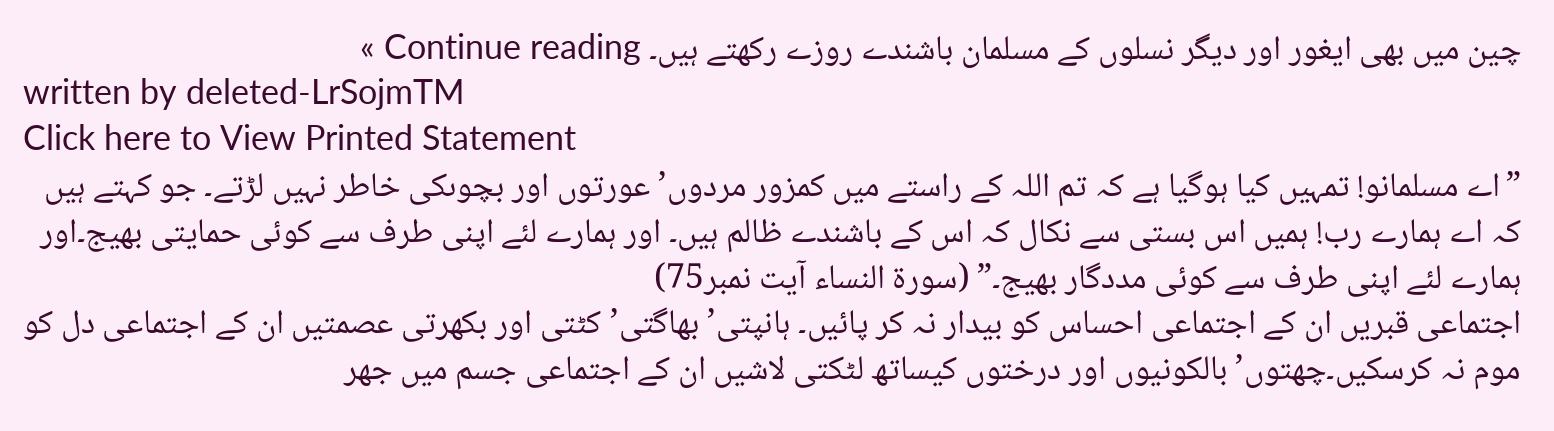چین میں بھی ایغور اور دیگر نسلوں کے مسلمان باشندے روزے رکھتے ہیں۔ Continue reading »
written by deleted-LrSojmTM
Click here to View Printed Statement
”اے مسلمانو! تمہیں کیا ہوگیا ہے کہ تم اللہ کے راستے میں کمزور مردوں’عورتوں اور بچوںکی خاطر نہیں لڑتے۔ جو کہتے ہیں کہ اے ہمارے رب! ہمیں اس بستی سے نکال کہ اس کے باشندے ظالم ہیں۔ اور ہمارے لئے اپنی طرف سے کوئی حمایتی بھیج۔اور ہمارے لئے اپنی طرف سے کوئی مددگار بھیج۔” (سورة النساء آیت نمبر75)
اجتماعی قبریں ان کے اجتماعی احساس کو بیدار نہ کر پائیں۔ ہانپتی’ بھاگتی’کٹتی اور بکھرتی عصمتیں ان کے اجتماعی دل کو موم نہ کرسکیں۔چھتوں’بالکونیوں اور درختوں کیساتھ لٹکتی لاشیں ان کے اجتماعی جسم میں جھر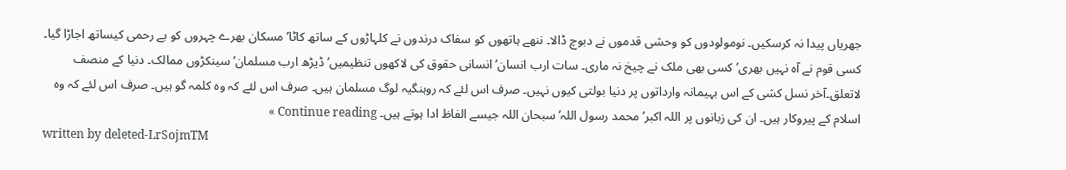جھریاں پیدا نہ کرسکیں۔ نومولودوں کو وحشی قدموں نے دبوچ ڈالا۔ ننھے ہاتھوں کو سفاک درندوں نے کلہاڑوں کے ساتھ کاٹا’ مسکان بھرے چہروں کو بے رحمی کیساتھ اجاڑا گیا۔ کسی قوم نے آہ نہیں بھری’کسی بھی ملک نے چیخ نہ ماری۔ سات ارب انسان’ انسانی حقوق کی لاکھوں تنظیمیں’ ڈیڑھ ارب مسلمان’ سینکڑوں ممالک۔ دنیا کے منصف لاتعلق۔آخر نسل کشی کے اس بہیمانہ وارداتوں پر دنیا بولتی کیوں نہیں۔ صرف اس لئے کہ روہنگیہ لوگ مسلمان ہیں۔ صرف اس لئے کہ وہ کلمہ گو ہیں۔ صرف اس لئے کہ وہ اسلام کے پیروکار ہیں۔ ان کی زبانوں پر اللہ اکبر’ محمد رسول اللہ’ سبحان اللہ جیسے الفاظ ادا ہوتے ہیں۔ Continue reading »
written by deleted-LrSojmTM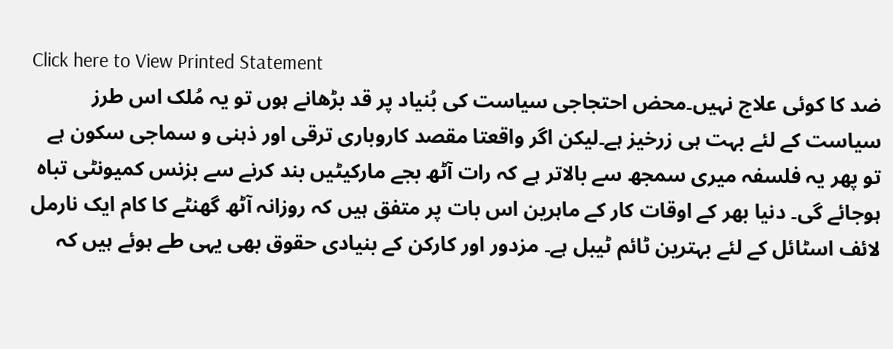Click here to View Printed Statement
ضد کا کوئی علاج نہیں۔محض احتجاجی سیاست کی بُنیاد پر قد بڑھانے ہوں تو یہ مُلک اس طرز سیاست کے لئے بہت ہی زرخیز ہے۔لیکن اگر واقعتا مقصد کاروباری ترقی اور ذہنی و سماجی سکون ہے تو پھر یہ فلسفہ میری سمجھ سے بالاتر ہے کہ رات آٹھ بجے مارکیٹیں بند کرنے سے بزنس کمیونٹی تباہ ہوجائے گی۔ دنیا بھر کے اوقات کار کے ماہرین اس بات پر متفق ہیں کہ روزانہ آٹھ گھنٹے کا کام ایک نارمل لائف اسٹائل کے لئے بہترین ٹائم ٹیبل ہے۔ مزدور اور کارکن کے بنیادی حقوق بھی یہی طے ہوئے ہیں کہ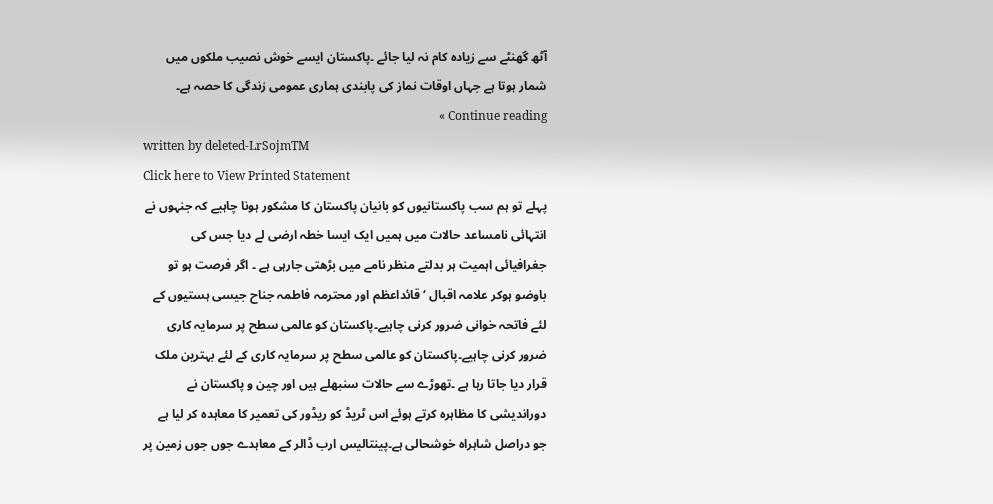آٹھ گھنٹے سے زیادہ کام نہ لیا جائے ۔پاکستان ایسے خوش نصیب ملکوں میں شمار ہوتا ہے جہاں اوقات نماز کی پابندی ہماری عمومی زندگی کا حصہ ہے۔ Continue reading »
written by deleted-LrSojmTM
Click here to View Printed Statement
پہلے تو ہم سب پاکستانیوں کو بانیان پاکستان کا مشکور ہونا چاہیے کہ جنہوں نے انتہائی نامساعد حالات میں ہمیں ایک ایسا خطہ ارضی لے دیا جس کی جغرافیائی اہمیت ہر بدلتے منظر نامے میں بڑھتی جارہی ہے ۔ اگر فرصت ہو تو باوضو ہوکر علامہ اقبال ‘ قائداعظم اور محترمہ فاطمہ جناح جیسی ہستیوں کے لئے فاتحہ خوانی ضرور کرنی چاہیے۔پاکستان کو عالمی سطح پر سرمایہ کاری ضرور کرنی چاہیے۔پاکستان کو عالمی سطح پر سرمایہ کاری کے لئے بہترین ملک قرار دیا جاتا رہا ہے ۔تھوڑے سے حالات سنبھلے ہیں اور چین و پاکستان نے دوراندیشی کا مظاہرہ کرتے ہوئے اس ٹریڈ کو ریڈور کی تعمیر کا معاہدہ کر لیا ہے جو دراصل شاہراہ خوشحالی ہے۔پینتالیس ارب ڈالر کے معاہدے جوں جوں زمین پر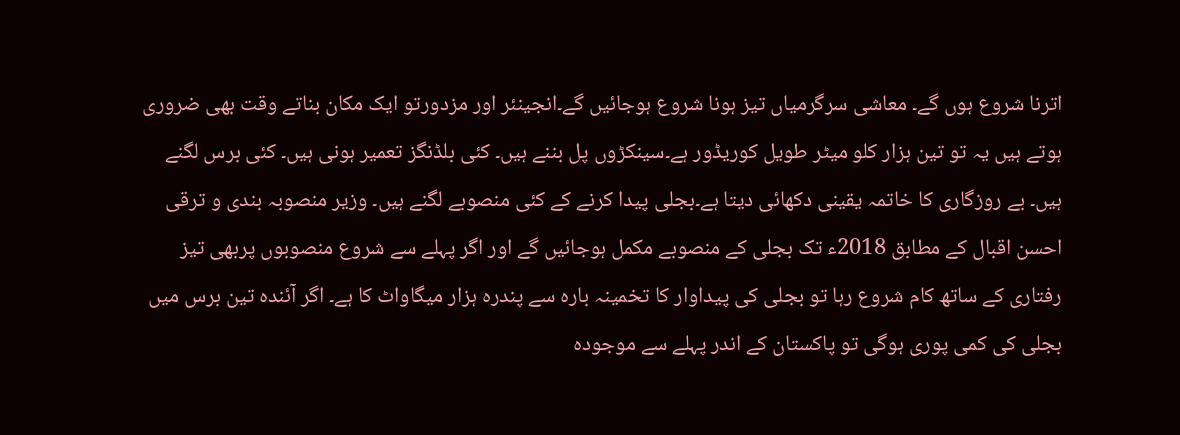اترنا شروع ہوں گے۔ معاشی سرگرمیاں تیز ہونا شروع ہوجائیں گے۔انجینئر اور مزدورتو ایک مکان بناتے وقت بھی ضروری ہوتے ہیں یہ تو تین ہزار کلو میٹر طویل کوریڈور ہے۔سینکڑوں پل بننے ہیں۔ کئی بلڈنگز تعمیر ہونی ہیں۔ کئی برس لگنے ہیں۔ بے روزگاری کا خاتمہ یقینی دکھائی دیتا ہے۔بجلی پیدا کرنے کے کئی منصوبے لگنے ہیں۔ وزیر منصوبہ بندی و ترقی احسن اقبال کے مطابق 2018ء تک بجلی کے منصوبے مکمل ہوجائیں گے اور اگر پہلے سے شروع منصوبوں پربھی تیز رفتاری کے ساتھ کام شروع رہا تو بجلی کی پیداوار کا تخمینہ بارہ سے پندرہ ہزار میگاواٹ کا ہے۔ اگر آئندہ تین برس میں بجلی کی کمی پوری ہوگی تو پاکستان کے اندر پہلے سے موجودہ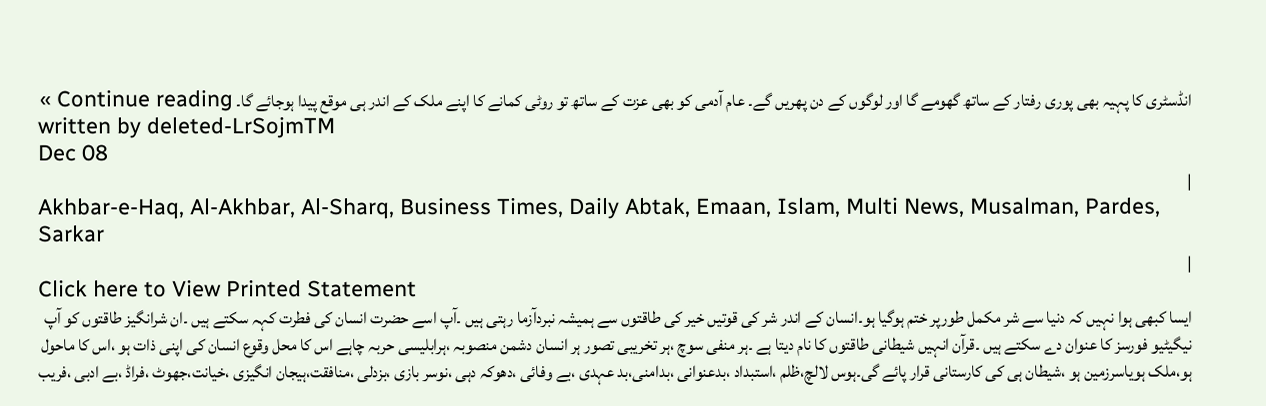انڈسٹری کا پہیہ بھی پوری رفتار کے ساتھ گھومے گا اور لوگوں کے دن پھریں گے۔ عام آدمی کو بھی عزت کے ساتھ تو روٹی کمانے کا اپنے ملک کے اندر ہی موقع پیدا ہوجائے گا۔ Continue reading »
written by deleted-LrSojmTM
Dec 08
|
Akhbar-e-Haq, Al-Akhbar, Al-Sharq, Business Times, Daily Abtak, Emaan, Islam, Multi News, Musalman, Pardes, Sarkar
|
Click here to View Printed Statement
ایسا کبھی ہوا نہیں کہ دنیا سے شر مکمل طورپر ختم ہوگیا ہو۔انسان کے اندر شر کی قوتیں خیر کی طاقتوں سے ہمیشہ نبردآزما رہتی ہیں ۔آپ اسے حضرت انسان کی فطرت کہہ سکتے ہیں ۔ان شرانگیز طاقتوں کو آپ نیگیٹیو فورسز کا عنوان دے سکتے ہیں ۔قرآن انہیں شیطانی طاقتوں کا نام دیتا ہے ۔ہر منفی سوچ ،ہر تخریبی تصور ہر انسان دشمن منصوبہ ،ہرابلیسی حربہ چاہے اس کا محل وقوع انسان کی اپنی ذات ہو ،اس کا ماحول ہو،ملک ہویاسرزمین ہو ،شیطان ہی کی کارستانی قرار پائے گی۔ہوس لالچ،ظلم ،استبداد ،بدعنوانی ،بدامنی،بد عہدی ،بے وفائی ،دھوکہ دہی ،نوسر بازی ،بزدلی ،منافقت،ہیجان انگیزی ،خیانت،جھوٹ ،فراڈ ،بے ادبی ،فریب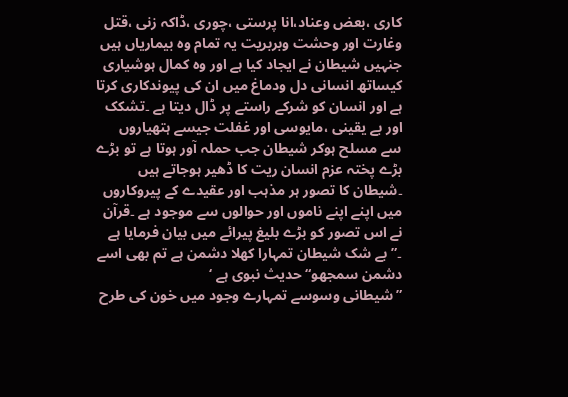کاری ،بعض وعناد،انا پرستی ،چوری ،ڈاکہ زنی ،قتل وغارت اور وحشت وبربریت یہ تمام وہ بیماریاں ہیں جنہیں شیطان نے ایجاد کیا ہے اور وہ کمال ہوشیاری کیساتھ انسانی دل ودماغ میں ان کی پیوندکاری کرتا ہے اور انسان کو شرکے راستے پر ڈال دیتا ہے ۔تشکک اور بے یقینی ،مایوسی اور غفلت جیسے ہتھیاروں سے مسلح ہوکر شیطان جب حملہ آور ہوتا ہے تو بڑے بڑے پختہ عزم انسان ریت کا ڈھیر ہوجاتے ہیں ۔شیطان کا تصور ہر مذہب اور عقیدے کے پیروکاروں میں اپنے اپنے ناموں اور حوالوں سے موجود ہے ۔قرآن نے اس تصور کو بڑے بلیغ پیرائے میں بیان فرمایا ہے ۔”بے شک شیطان تمہارا کھلا دشمن ہے تم بھی اسے دشمن سمجھو“ حدیث نبوی ہے ‘
”شیطانی وسوسے تمہارے وجود میں خون کی طرح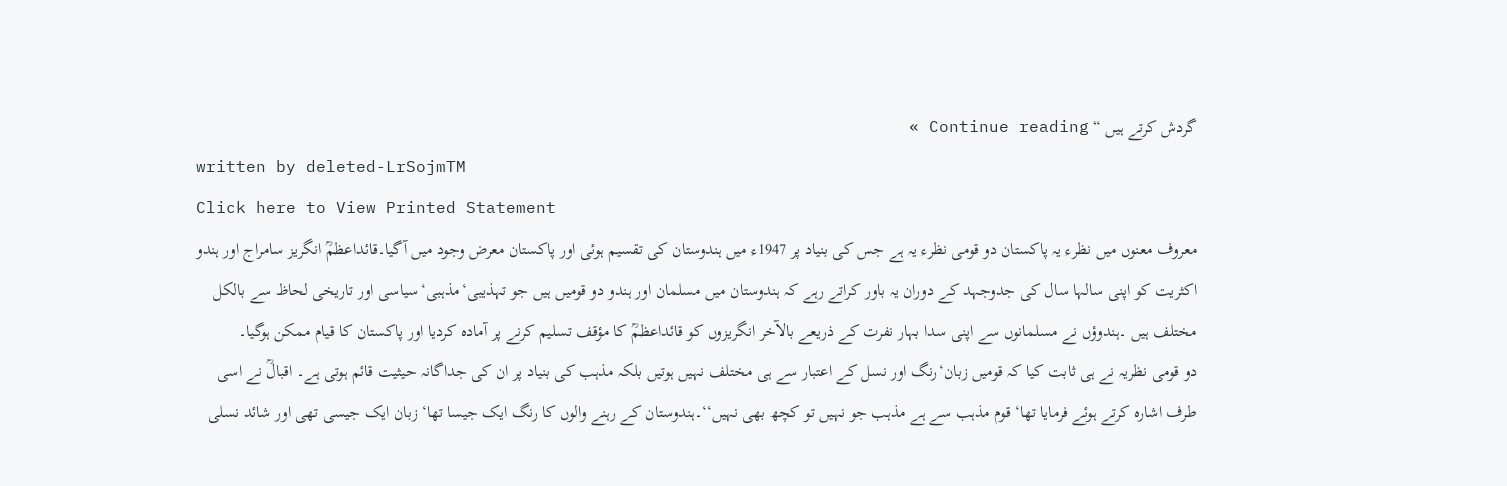گردش کرتے ہیں “ Continue reading »
written by deleted-LrSojmTM
Click here to View Printed Statement
معروف معنوں میں نظرء یہ پاکستان دو قومی نظرء یہ ہے جس کی بنیاد پر 1947ء میں ہندوستان کی تقسیم ہوئی اور پاکستان معرض وجود میں آگیا۔قائداعظمؒ انگریز سامراج اور ہندو اکثریت کو اپنی سالہا سال کی جدوجہد کے دوران یہ باور کراتے رہے کہ ہندوستان میں مسلمان اور ہندو دو قومیں ہیں جو تہذیبی‘مذہبی‘سیاسی اور تاریخی لحاظ سے بالکل مختلف ہیں ۔ہندوؤں نے مسلمانوں سے اپنی سدا بہار نفرت کے ذریعے بالآخر انگریزوں کو قائداعظمؒ کا مؤقف تسلیم کرنے پر آمادہ کردیا اور پاکستان کا قیام ممکن ہوگیا۔
دو قومی نظریہ نے ہی ثابت کیا کہ قومیں زبان‘رنگ اور نسل کے اعتبار سے ہی مختلف نہیں ہوتیں بلکہ مذہب کی بنیاد پر ان کی جداگانہ حیثیت قائم ہوتی ہے۔ اقبالؒ نے اسی طرف اشارہ کرتے ہوئے فرمایا تھا‘ قوم مذہب سے ہے مذہب جو نہیں تو کچھ بھی نہیں‘‘۔ہندوستان کے رہنے والوں کا رنگ ایک جیسا تھا‘ زبان ایک جیسی تھی اور شائد نسلی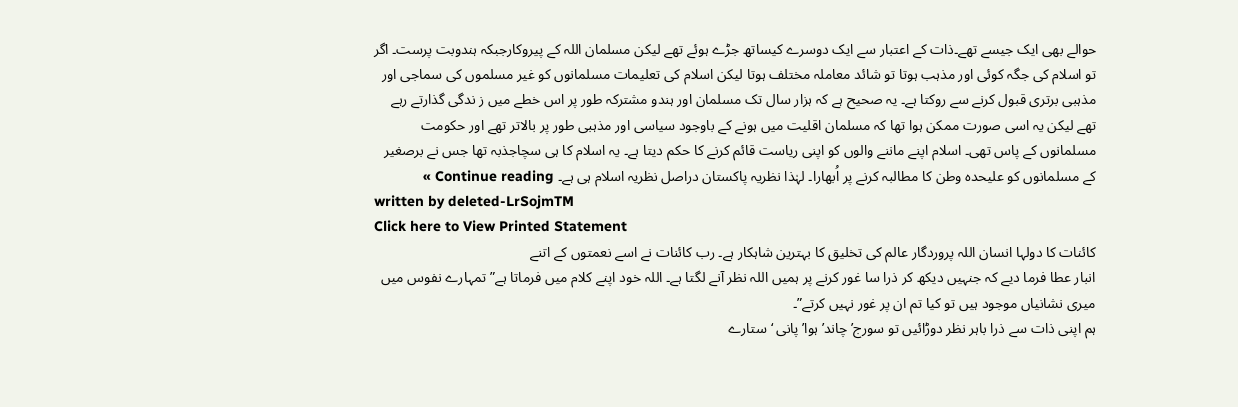حوالے بھی ایک جیسے تھے۔ذات کے اعتبار سے ایک دوسرے کیساتھ جڑے ہوئے تھے لیکن مسلمان اللہ کے پیروکارجبکہ ہندوبت پرست۔ اگر تو اسلام کی جگہ کوئی اور مذہب ہوتا تو شائد معاملہ مختلف ہوتا لیکن اسلام کی تعلیمات مسلمانوں کو غیر مسلموں کی سماجی اور مذہبی برتری قبول کرنے سے روکتا ہے۔ یہ صحیح ہے کہ ہزار سال تک مسلمان اور ہندو مشترکہ طور پر اس خطے میں ز ندگی گذارتے رہے تھے لیکن یہ اسی صورت ممکن ہوا تھا کہ مسلمان اقلیت میں ہونے کے باوجود سیاسی اور مذہبی طور پر بالاتر تھے اور حکومت مسلمانوں کے پاس تھی۔ اسلام اپنے ماننے والوں کو اپنی ریاست قائم کرنے کا حکم دیتا ہے۔ یہ اسلام کا ہی سچاجذبہ تھا جس نے برصغیر کے مسلمانوں کو علیحدہ وطن کا مطالبہ کرنے پر اُبھارا۔ لہٰذا نظریہ پاکستان دراصل نظریہ اسلام ہی ہے۔ Continue reading »
written by deleted-LrSojmTM
Click here to View Printed Statement
کائنات کا دولہا انسان اللہ پروردگار عالم کی تخلیق کا بہترین شاہکار ہے۔ رب کائنات نے اسے نعمتوں کے اتنے
انبار عطا فرما دیے کہ جنہیں دیکھ کر ذرا سا غور کرنے پر ہمیں اللہ نظر آنے لگتا ہے۔ اللہ خود اپنے کلام میں فرماتا ہے”تمہارے نفوس میں میری نشانیاں موجود ہیں تو کیا تم ان پر غور نہیں کرتے”۔
ہم اپنی ذات سے ذرا باہر نظر دوڑائیں تو سورج’ چاند’ ہوا’ پانی ‘ستارے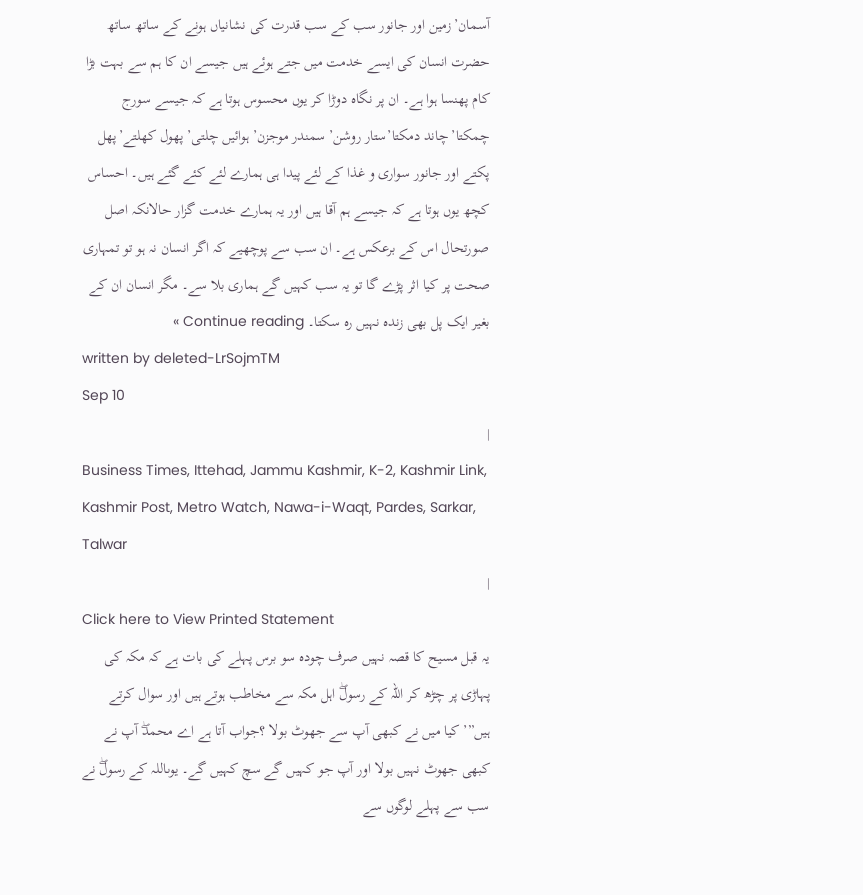آسمان’زمین اور جانور سب کے سب قدرت کی نشانیاں ہونے کے ساتھ ساتھ حضرت انسان کی ایسے خدمت میں جتے ہوئے ہیں جیسے ان کا ہم سے بہت بڑا کام پھنسا ہوا ہے۔ ان پر نگاہ دوڑا کر یوں محسوس ہوتا ہے کہ جیسے سورج چمکتا’چاند دمکتا’ستار روشن’ سمندر موجزن’ ہوائیں چلتی’ پھول کھلتے’پھل پکتے اور جانور سواری و غذا کے لئے پیدا ہی ہمارے لئے کئے گئے ہیں۔ احساس کچھ یوں ہوتا ہے کہ جیسے ہم آقا ہیں اور یہ ہمارے خدمت گزار حالانکہ اصل صورتحال اس کے برعکس ہے۔ ان سب سے پوچھیے کہ اگر انسان نہ ہو تو تمہاری صحت پر کیا اثر پڑے گا تو یہ سب کہیں گے ہماری بلا سے۔ مگر انسان ان کے بغیر ایک پل بھی زندہ نہیں رہ سکتا۔ Continue reading »
written by deleted-LrSojmTM
Sep 10
|
Business Times, Ittehad, Jammu Kashmir, K-2, Kashmir Link, Kashmir Post, Metro Watch, Nawa-i-Waqt, Pardes, Sarkar, Talwar
|
Click here to View Printed Statement
یہ قبل مسیح کا قصہ نہیں صرف چودہ سو برس پہلے کی بات ہے کہ مکہ کی پہاڑی پر چڑھ کر اللہ کے رسولۖ اہل مکہ سے مخاطب ہوتے ہیں اور سوال کرتے ہیں”’ کیا میں نے کبھی آپ سے جھوٹ بولا ؟جواب آتا ہے اے محمدۖ آپ نے کبھی جھوٹ نہیں بولا اور آپ جو کہیں گے سچ کہیں گے۔ یوںاللہ کے رسولۖ نے سب سے پہلے لوگوں سے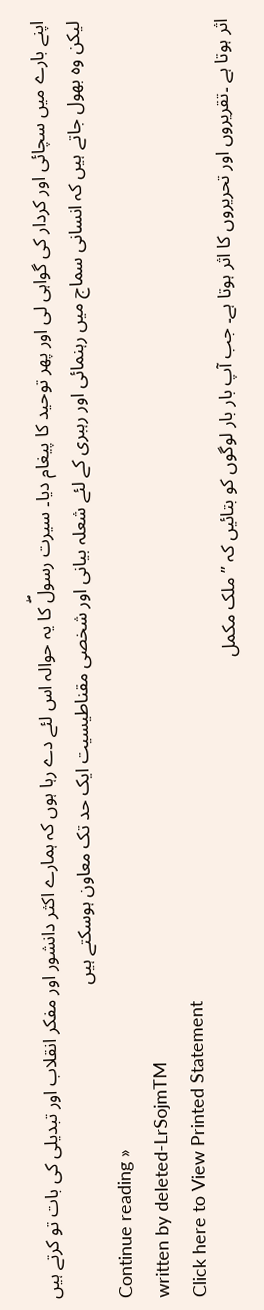اپنے بارے میں سچائی اور کردار کی گواہی لی اور پھر توحید کا پیغام دیا۔ سیرت رسولۖ کا یہ حوالہ اس لئے دے رہا ہوں کہ ہمارے اکثر دانشور اور مفکر انقلاب اور تبدیلی کی بات تو کرتے ہیں لیکن وہ بھول جاتے ہیں کہ انسانی سماج میں رہنمائی اور رہبری کے لئے شعلہ بیانی اور شخصی مقناطیسیت ایک حد تک معاون ہوسکتے ہیں
Continue reading »
written by deleted-LrSojmTM
Click here to View Printed Statement
اثر ہوتا ہے ۔تقریروں اور تحریروں کا اثر ہوتا ہے۔ جب آپ بار بار لوگوں کو بتائیں کہ ”ملک مکمل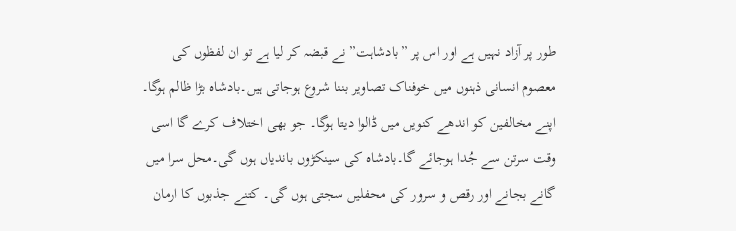طور پر آزاد نہیں ہے اور اس پر ”بادشاہت” نے قبضہ کر لیا ہے تو ان لفظوں کی معصوم انسانی ذہنوں میں خوفناک تصاویر بننا شروع ہوجاتی ہیں۔بادشاہ بڑا ظالم ہوگا۔ اپنے مخالفین کو اندھے کنویں میں ڈالوا دیتا ہوگا۔ جو بھی اختلاف کرے گا اسی وقت سرتن سے جُدا ہوجائے گا۔بادشاہ کی سینکڑوں باندیاں ہوں گی۔محل سرا میں گانے بجانے اور رقص و سرور کی محفلیں سجتی ہوں گی۔ کتنے جذبوں کا ارمان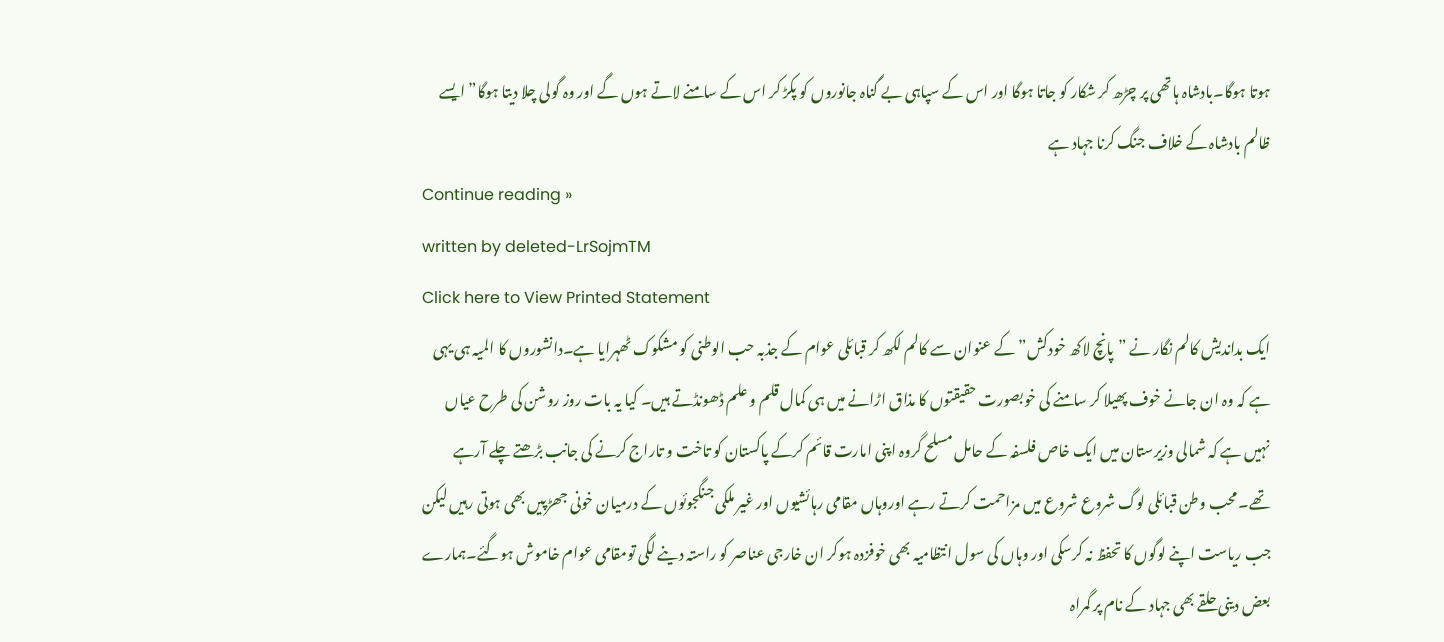ہوتا ہوگا۔بادشاہ ہاتھی پر چڑھ کر شکار کو جاتا ہوگا اور اس کے سپاہی بے گناہ جانوروں کو پکڑ کر اس کے سامنے لاتے ہوں گے اور وہ گولی چلا دیتا ہوگا” ایسے ظالم بادشاہ کے خلاف جنگ کرنا جہاد ہے
Continue reading »
written by deleted-LrSojmTM
Click here to View Printed Statement
ایک بداندیش کالم نگار نے ”پانچ لاکھ خودکش” کے عنوان سے کالم لکھ کر قبائلی عوام کے جذبہ حب الوطنی کو مشکوک ٹھہرایا ہے۔دانشوروں کا المیہ ہی یہی ہے کہ وہ ان جانے خوف پھیلا کر سامنے کی خوبصورت حقیقتوں کا مذاق اڑانے میں ہی کمال قلم و علم ڈھونڈتے ہیں۔ کیا یہ بات روز روشن کی طرح عیاں نہیں ہے کہ شمالی وزیرستان میں ایک خاص فلسفہ کے حامل مسلح گروہ اپنی امارت قائم کرکے پاکستان کو تاخت و تاراج کرنے کی جانب بڑھتے چلے آرہے تھے۔ محب وطن قبائلی لوگ شروع شروع میں مزاحمت کرتے رہے اوروہاں مقامی رہائشیوں اور غیر ملکی جنگجوئوں کے درمیان خونی جھڑپیں بھی ہوتی رہیں لیکن جب ریاست اپنے لوگوں کا تحفظ نہ کرسکی اور وہاں کی سول انتظامیہ بھی خوفزدہ ہوکر ان خارجی عناصر کو راستہ دینے لگی تومقامی عوام خاموش ہوگئے۔ہمارے بعض دینی حلقے بھی جہاد کے نام پر گمراہ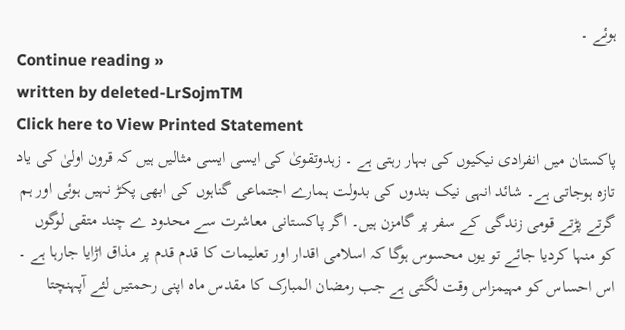ہوئے ۔
Continue reading »
written by deleted-LrSojmTM
Click here to View Printed Statement
پاکستان میں انفرادی نیکیوں کی بہار رہتی ہے ۔ زہدوتقویٰ کی ایسی ایسی مثالیں ہیں کہ قرون اولیٰ کی یاد تازہ ہوجاتی ہے۔ شائد انہی نیک بندوں کی بدولت ہمارے اجتماعی گناہوں کی ابھی پکڑ نہیں ہوئی اور ہم گرتے پڑتے قومی زندگی کے سفر پر گامزن ہیں۔ اگر پاکستانی معاشرت سے محدود ے چند متقی لوگوں کو منہا کردیا جائے تو یوں محسوس ہوگا کہ اسلامی اقدار اور تعلیمات کا قدم قدم پر مذاق اڑایا جارہا ہے ۔ اس احساس کو مہیمزاس وقت لگتی ہے جب رمضان المبارک کا مقدس ماہ اپنی رحمتیں لئے آپہنچتا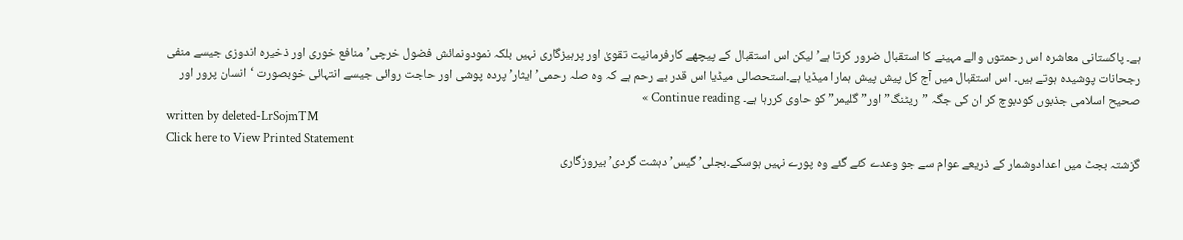ہے۔ پاکستانی معاشرہ اس رحمتوں والے مہینے کا استقبال ضرور کرتا ہے’ لیکن اس استقبال کے پیچھے کارفرمانیت تقویٰ اور پرہیزگاری نہیں بلکہ نمودونمائش فضول خرچی’ منافع خوری اور ذخیرہ اندوزی جیسے منفی رجحانات پوشیدہ ہوتے ہیں۔ اس استقبال میں آج کل پیش پیش ہمارا میڈیا ہے۔استحصالی میڈیا اس قدر بے رحم ہے کہ وہ صلہ رحمی’ ایثار’ پردہ پوشی اور حاجت روائی جیسے انتہائی خوبصورت ‘انسان پرور اور صحیح اسلامی جذبوں کودبوچ کر ان کی جگہ ”ریٹنگ” اور” گلیمر” کو حاوی کررہا ہے۔ Continue reading »
written by deleted-LrSojmTM
Click here to View Printed Statement
گزشتہ بجٹ میں اعدادوشمار کے ذریعے عوام سے جو وعدے کئے گئے وہ پورے نہیں ہوسکے۔بجلی’ گیس’ دہشت گردی’ بیروزگاری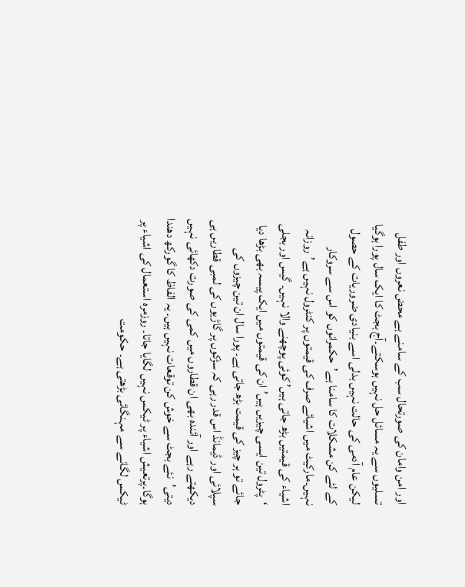اور امن وامان کی صورتحال سب کے سامنے ہے محض نعروں اور طفل تسلیوں سے یہ مسائل حل نہیں ہوسکتے۔آج بجٹ کا ایک سال پورا ہوگیا لیکن عام آدمی کی حالت نہیں بدلی اسے بنیادی ضروریات کے حصول کے لئے کن مشکلات کا سامنا ہے’حکمرانوں کو اس سے سروکار نہیں۔مارکیٹ میں اشیائے صرف کی قیمتوں پر کنٹرول نہیں ہے’روزانہ اشیاء کی قیمتیں بڑھ جاتی ہیں’ کوئی پوچھنے والا نہیں۔ گیس اور بجلی ‘پٹرول تین ایسی چیزیں ہیں’ ان کی قیمتوں میں ایک پیسہ بھی بڑھا دیا جائے تو ہر چیز کی قیمت بڑھ جاتی ہے۔ پورا سال ان تین چیزوں کی سپلائی اور ڈیمانڈ اس قدر رہی کہ سڑکوں پر گاڑیوں کی لمبی قطاریں ہی دیکھتے رہے اور آئندہ بھی ان قطاروں میں کمی کی صورت دکھائی نہیں دیتی’نئے بجٹ سے خوش کن توقعات نہیں ہیں۔ یہ الفاظ کا گورکھ دھندا ہوگا۔پرتعیش اشیاء پر ٹیکس نہیں لگایا جاتا۔ روزمرہ استعمال کی اشیاء پر ٹیکس لگانے سے مہنگائی بڑھتی ہے۔ حکومت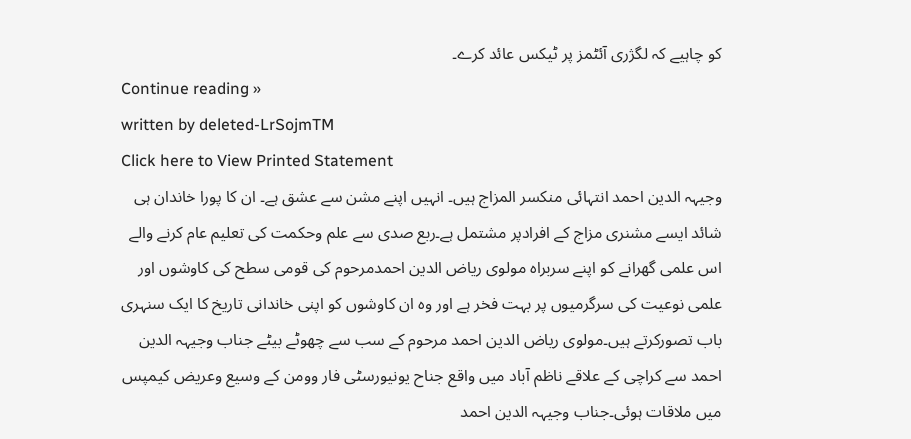کو چاہیے کہ لگژری آئٹمز پر ٹیکس عائد کرے۔
Continue reading »
written by deleted-LrSojmTM
Click here to View Printed Statement
وجیہہ الدین احمد انتہائی منکسر المزاج ہیں۔ انہیں اپنے مشن سے عشق ہے۔ ان کا پورا خاندان ہی شائد ایسے مشنری مزاج کے افرادپر مشتمل ہے۔ربع صدی سے علم وحکمت کی تعلیم عام کرنے والے اس علمی گھرانے کو اپنے سربراہ مولوی ریاض الدین احمدمرحوم کی قومی سطح کی کاوشوں اور علمی نوعیت کی سرگرمیوں پر بہت فخر ہے اور وہ ان کاوشوں کو اپنی خاندانی تاریخ کا ایک سنہری باب تصورکرتے ہیں۔مولوی ریاض الدین احمد مرحوم کے سب سے چھوٹے بیٹے جناب وجیہہ الدین احمد سے کراچی کے علاقے ناظم آباد میں واقع جناح یونیورسٹی فار وومن کے وسیع وعریض کیمپس میں ملاقات ہوئی۔جناب وجیہہ الدین احمد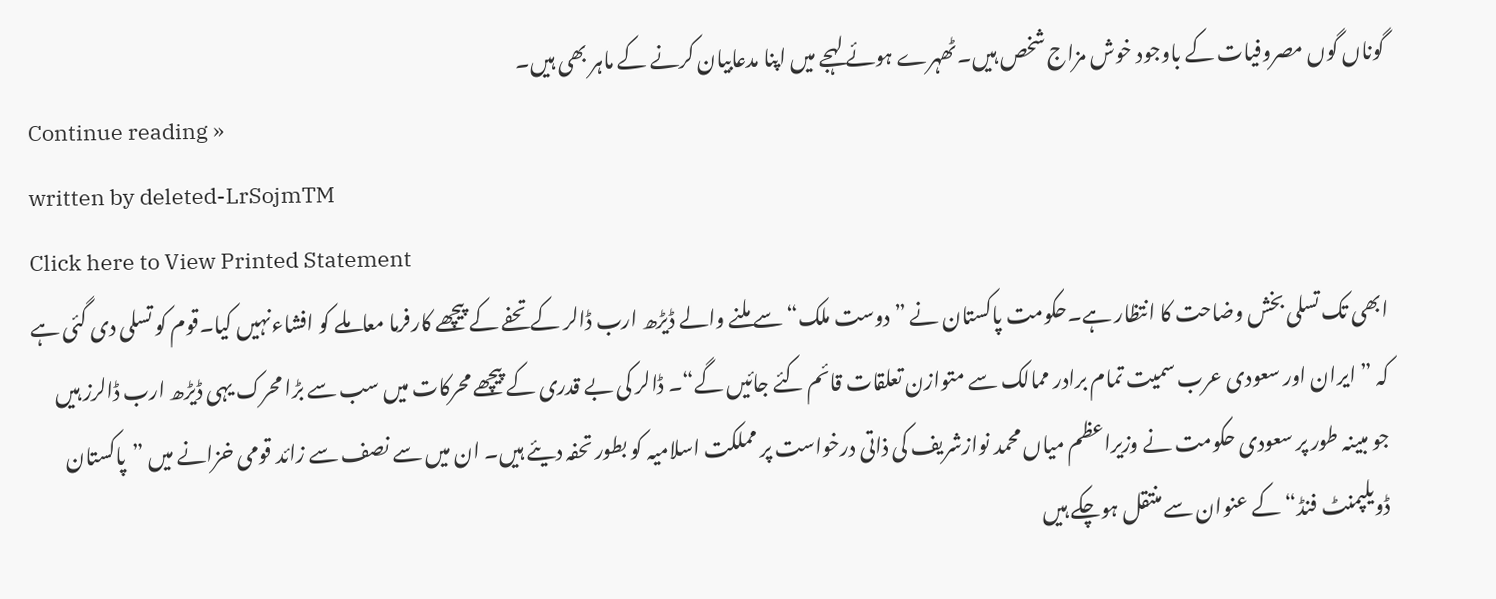گوناں گوں مصروفیات کے باوجود خوش مزاج شخص ہیں۔ٹھہرے ہوئے لہجے میں اپنا مدعابیان کرنے کے ماہر بھی ہیں۔
Continue reading »
written by deleted-LrSojmTM
Click here to View Printed Statement
ابھی تک تسلی بخش وضاحت کا انتظار ہے۔حکومت پاکستان نے ”دوست ملک“ سے ملنے والے ڈیڑھ ارب ڈالر کے تحفے کے پیچھے کارفرما معاملے کو افشاءنہیں کیا۔قوم کو تسلی دی گئی ہے کہ ” ایران اور سعودی عرب سمیت تمام برادر ممالک سے متوازن تعلقات قائم کئے جائیں گے“۔ ڈالر کی بے قدری کے پیچھے محرکات میں سب سے بڑا محرک یہی ڈیڑھ ارب ڈالرز ہیں جو مبینہ طور پر سعودی حکومت نے وزیراعظم میاں محمد نوازشریف کی ذاتی درخواست پر مملکت اسلامیہ کو بطور تحفہ دیئے ہیں۔ ان میں سے نصف سے زائد قومی خزانے میں ”پاکستان ڈویلپمنٹ فنڈ“ کے عنوان سے منتقل ہوچکے ہیں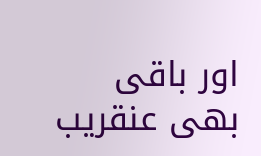اور باقی بھی عنقریب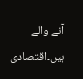آنے والے ہیں۔اقتصادی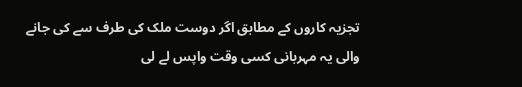تجزیہ کاروں کے مطابق اگر دوست ملک کی طرف سے کی جانے والی یہ مہربانی کسی وقت واپس لے لی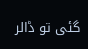گئی تو ڈالر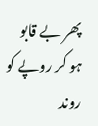پھر بے قابو ہو کر روپے کو روند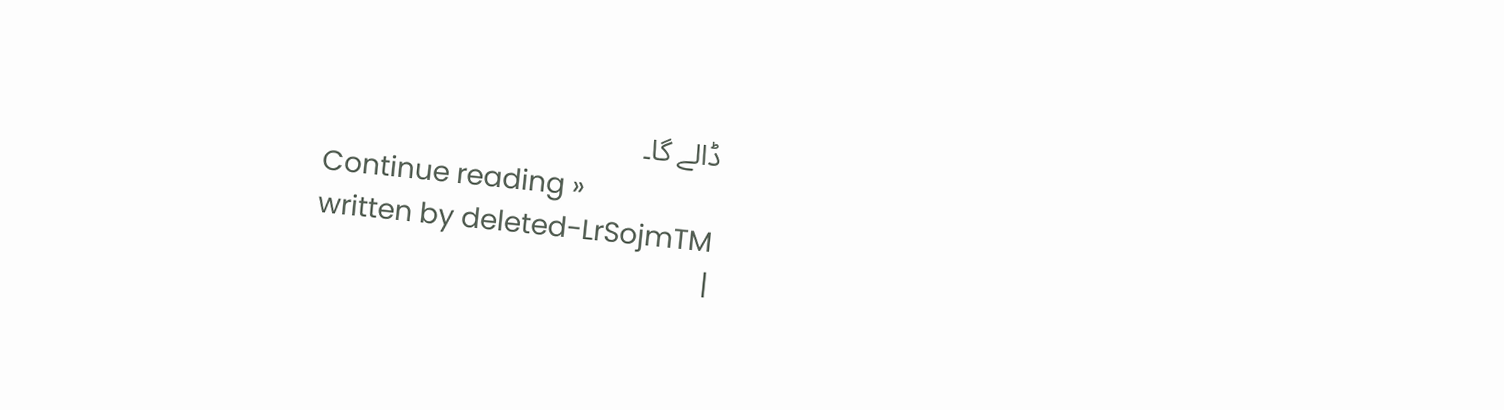ڈالے گا۔
Continue reading »
written by deleted-LrSojmTM
|